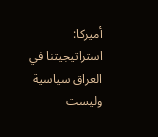أميركا: استراتيجيتنا في العراق سياسية وليست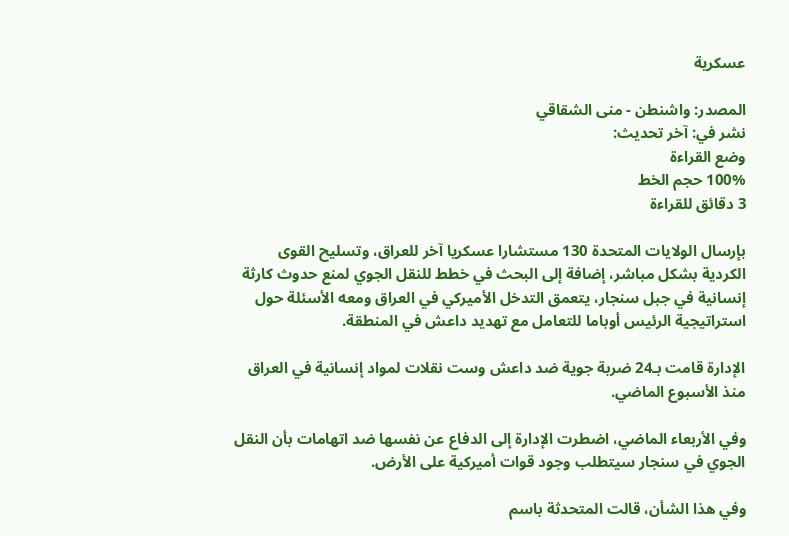عسكرية

المصدر: واشنطن - منى الشقاقي
نشر في: آخر تحديث:
وضع القراءة
100% حجم الخط
3 دقائق للقراءة

بإرسال الولايات المتحدة 130 مستشارا عسكريا آخر للعراق، وتسليح القوى الكردية بشكل مباشر، إضافة إلى البحث في خطط للنقل الجوي لمنع حدوث كارثة إنسانية في جبل سنجار، يتعمق التدخل الأميركي في العراق ومعه الأسئلة حول استراتيجية الرئيس أوباما للتعامل مع تهديد داعش في المنطقة.

الإدارة قامت بـ24 ضربة جوية ضد داعش وست نقلات لمواد إنسانية في العراق منذ الأسبوع الماضي.

وفي الأربعاء الماضي، اضطرت الإدارة إلى الدفاع عن نفسها ضد اتهامات بأن النقل الجوي في سنجار سيتطلب وجود قوات أميركية على الأرض.

وفي هذا الشأن، قالت المتحدثة باسم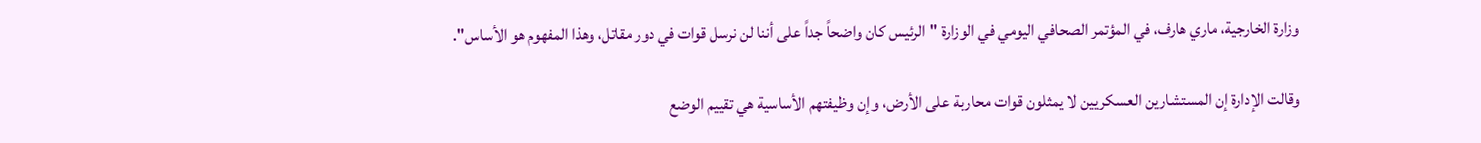وزارة الخارجية، ماري هارف، في المؤتمر الصحافي اليومي في الوزارة "الرئيس كان واضحاً جداً على أننا لن نرسل قوات في دور مقاتل، وهذا المفهوم هو الأساس".

وقالت الإدارة إن المستشارين العسكريين لا يمثلون قوات محاربة على الأرض، وإن وظيفتهم الأساسية هي تقييم الوضع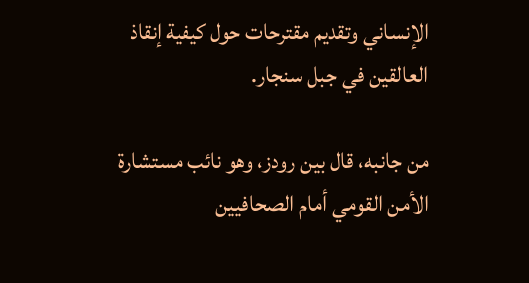الإنساني وتقديم مقترحات حول كيفية إنقاذ العالقين في جبل سنجار.

من جانبه، قال بين رودز، وهو نائب مستشارة الأمن القومي أمام الصحافيين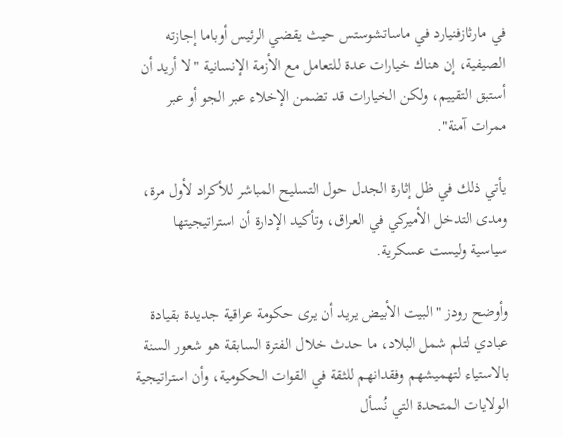في مارثازفنيارد في ماساتشوستس حيث يقضي الرئيس أوباما إجازته الصيفية، إن هناك خيارات عدة للتعامل مع الأزمة الإنسانية "لا أريد أن أستبق التقييم، ولكن الخيارات قد تضمن الإخلاء عبر الجو أو عبر ممرات آمنة".

يأتي ذلك في ظل إثارة الجدل حول التسليح المباشر للأكراد لأول مرة، ومدى التدخل الأميركي في العراق، وتأكيد الإدارة أن استراتيجيتها سياسية وليست عسكرية.

وأوضح رودز "البيت الأبيض يريد أن يرى حكومة عراقية جديدة بقيادة عبادي لتلم شمل البلاد، ما حدث خلال الفترة السابقة هو شعور السنة بالاستياء لتهميشهم وفقدانهم للثقة في القوات الحكومية، وأن استراتيجية الولايات المتحدة التي نُسأل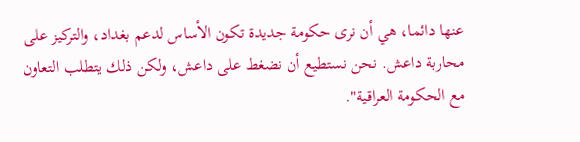عنها دائما، هي أن نرى حكومة جديدة تكون الأساس لدعم بغداد، والتركيز على محاربة داعش. نحن نستطيع أن نضغط على داعش، ولكن ذلك يتطلب التعاون مع الحكومة العراقية".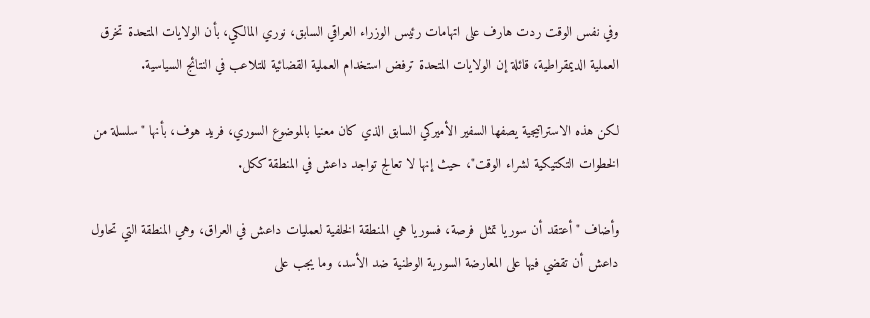وفي نفس الوقت ردت هارف على اتهامات رئيس الوزراء العراقي السابق، نوري المالكي، بأن الولايات المتحدة تخرق العملية الديمقراطية، قائلة إن الولايات المتحدة ترفض استخدام العملية القضائية للتلاعب في النتائج السياسية.

لكن هذه الاستراتيجية يصفها السفير الأميركي السابق الذي كان معنيا بالموضوع السوري، فريد هوف، بأنها "سلسلة من الخطوات التكتيكية لشراء الوقت"، حيث إنها لا تعالج تواجد داعش في المنطقة ككل.

وأضاف "أعتقد أن سوريا تمثل فرصة، فسوريا هي المنطقة الخلفية لعمليات داعش في العراق، وهي المنطقة التي تحاول داعش أن تقضي فيها على المعارضة السورية الوطنية ضد الأسد، وما يجب على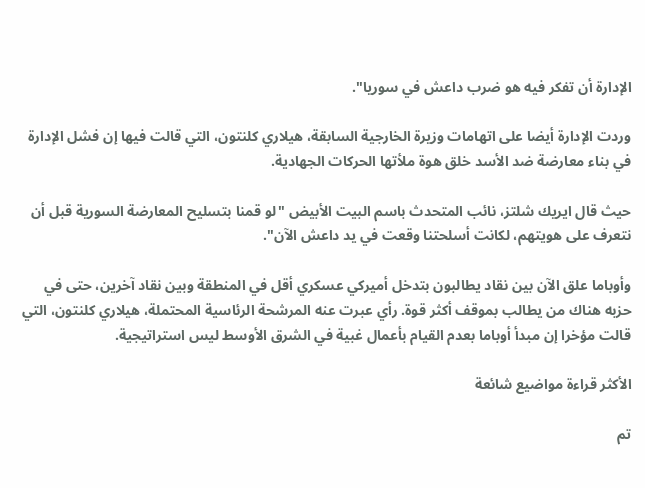الإدارة أن تفكر فيه هو ضرب داعش في سوريا".

وردت الإدارة أيضا على اتهامات وزيرة الخارجية السابقة، هيلاري كلنتون، التي قالت فيها إن فشل الإدارة في بناء معارضة ضد الأسد خلق هوة ملأتها الحركات الجهادية.

حيث قال ايريك شلتز، نائب المتحدث باسم البيت الأبيض "لو قمنا بتسليح المعارضة السورية قبل أن نتعرف على هويتهم، لكانت أسلحتنا وقعت في يد داعش الآن".

وأوباما علق الآن بين نقاد يطالبون بتدخل أميركي عسكري أقل في المنطقة وبين نقاد آخرين، حتى في حزبه هناك من يطالب بموقف أكثر قوة. رأي عبرت عنه المرشحة الرئاسية المحتملة، هيلاري كلنتون، التي قالت مؤخرا إن مبدأ أوباما بعدم القيام بأعمال غبية في الشرق الأوسط ليس استراتيجية.

الأكثر قراءة مواضيع شائعة

تم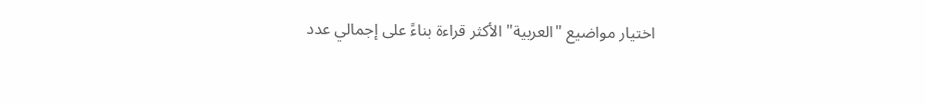اختيار مواضيع "العربية" الأكثر قراءة بناءً على إجمالي عدد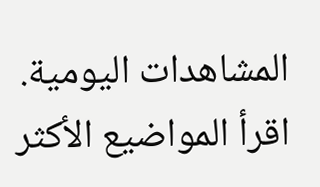المشاهدات اليومية. اقرأ المواضيع الأكثر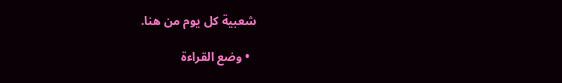شعبية كل يوم من هنا.

  • وضع القراءة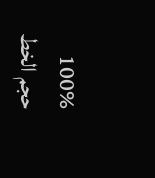100% حجم الخط